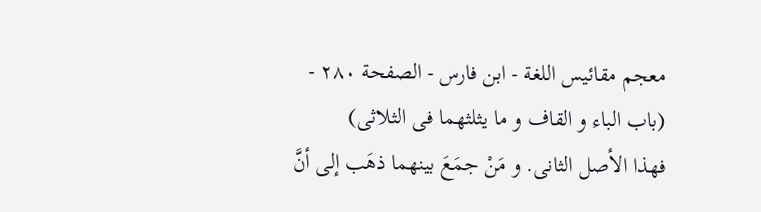معجم مقائيس اللغة - ابن فارس - الصفحة ٢٨٠ - (باب الباء و القاف و ما يثلثهما فى الثلاثى)
فهذا الأصل الثانى. و مَنْ جمَعَ بينهما ذهَب إلى أنَّ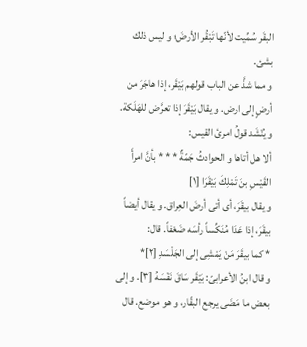البقَر سُمِّيت لأنّها تَبْقُر الأرضَ؛ و ليس ذلك بشئ.
و مما شذَّ عن الباب قولهم بَيْقَر، إذا هاجَرَ من أرضٍ إلى ارض. و يقال بَيْقَرَ إذا تعرَّض للهَلَكة. و يُنْشَد قولُ امرئ القيس:
ألا هل أتاها و الحوادثُ جَمّةٌ * * * بأنَّ امرأَ القَيْسِ بنَ تَمْلِكَ بَيْقَرَا [١]
و يقال بيقَرَ، أى أتى أرضَ العِراق. و يقال أيضاً بيقَرَ، إذا عَدَا مُنَكِّساً رأسَه ضَعْفاً. قال:
* كما بيقَرَ مَنْ يَمْشِى إلى الجَلْسَدِ [٢]*
و قال ابنُ الأعرابىّ: بَيْقَر سَاقَ نَفْسَهُ [٣]. و إلى بعض ما مَضَى يرجع البقّار، و هو موضع. قال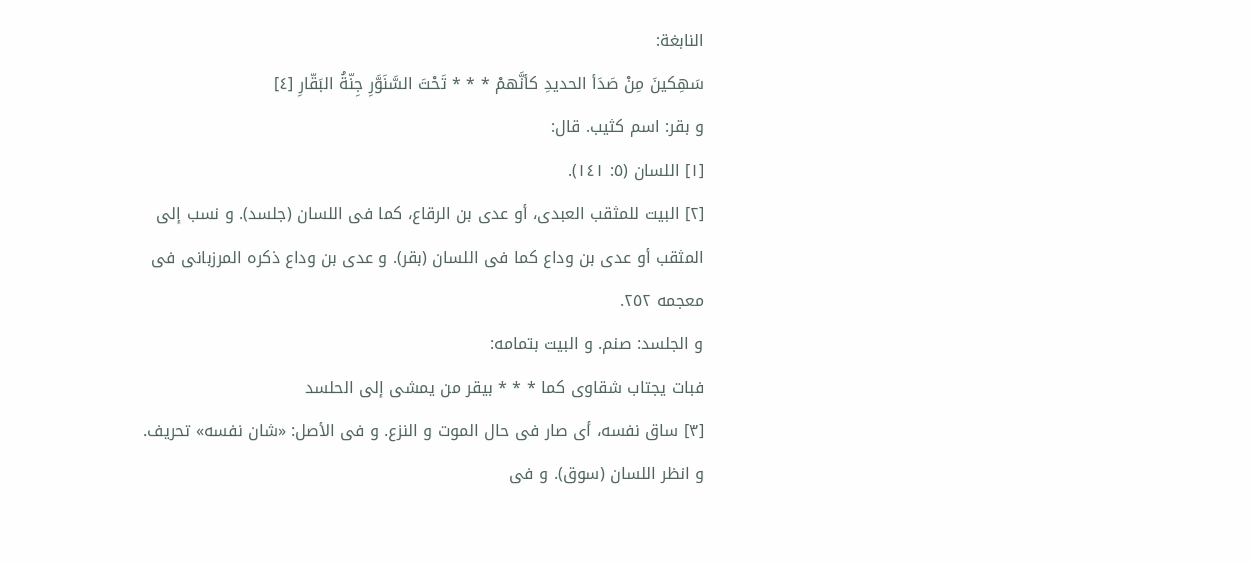النابغة:
سَهِكينَ مِنْ صَدَأ الحديدِ كأنَّهمْ * * * تَحْتَ السَّنَوَّرِ جِنّةُ البَقّارِ [٤]
و بقر: اسم كثيب. قال:
[١] اللسان (٥: ١٤١).
[٢] البيت للمثقب العبدى، أو عدى بن الرقاع، كما فى اللسان (جلسد). و نسب إلى المثقب أو عدى بن وداع كما فى اللسان (بقر). و عدى بن وداع ذكره المرزبانى فى معجمه ٢٥٢.
و الجلسد: صنم. و البيت بتمامه:
فبات يجتاب شقاوى كما * * * بيقر من يمشى إلى الحلسد
[٣] ساق نفسه، أى صار فى حال الموت و النزع. و فى الأصل: «شان نفسه» تحريف.
و انظر اللسان (سوق). و فى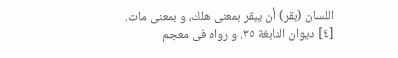اللسان (بقر) أن يبقر بمعنى هلك، و بمعنى مات.
[٤] ديوان النابغة ٣٥. و رواه فى معجم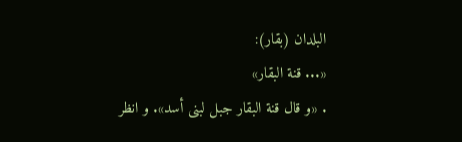البلدان (بقار):
«... قنة البقار»
. «و قال قنة البقار جبل لبنى أسد». و انظر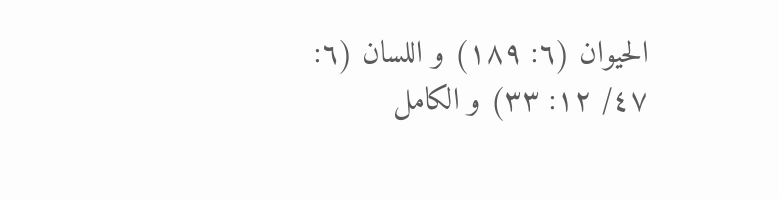الحيوان (٦: ١٨٩) و اللسان (٦: ٤٧/ ١٢: ٣٣) و الكامل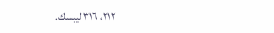٢١٢، ٣١٦ ليبسك.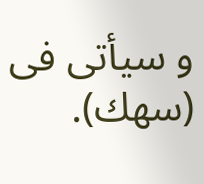و سيأتى فى (سهك).